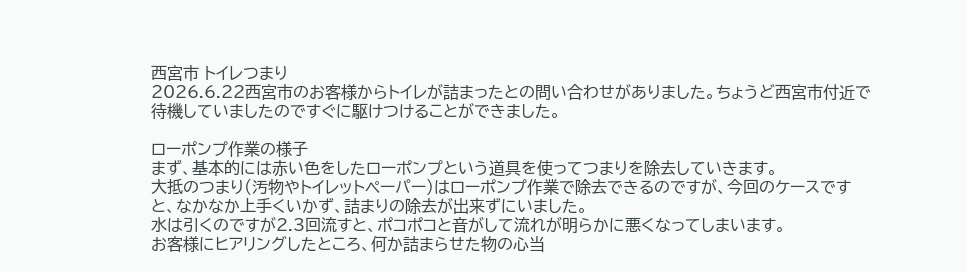西宮市 トイレつまり
2026.6.22西宮市のお客様からトイレが詰まったとの問い合わせがありました。ちょうど西宮市付近で待機していましたのですぐに駆けつけることができました。

ローポンプ作業の様子
まず、基本的には赤い色をしたローポンプという道具を使ってつまりを除去していきます。
大抵のつまり(汚物やトイレットペーパー)はローポンプ作業で除去できるのですが、今回のケースですと、なかなか上手くいかず、詰まりの除去が出来ずにいました。
水は引くのですが2.3回流すと、ポコポコと音がして流れが明らかに悪くなってしまいます。
お客様にヒアリングしたところ、何か詰まらせた物の心当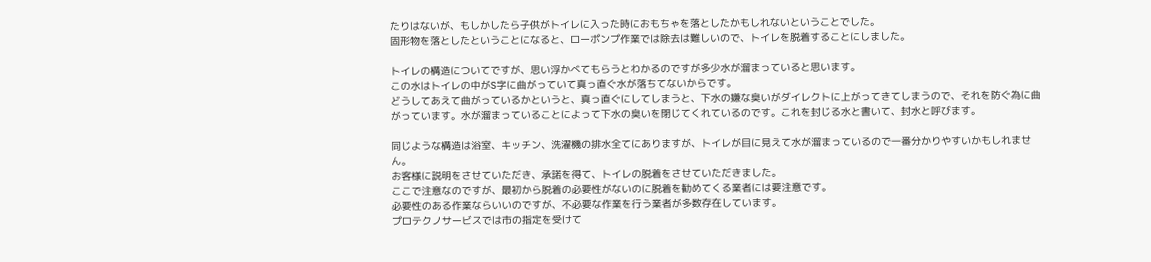たりはないが、もしかしたら子供がトイレに入った時におもちゃを落としたかもしれないということでした。
固形物を落としたということになると、ローポンプ作業では除去は難しいので、トイレを脱着することにしました。

トイレの構造についてですが、思い浮かべてもらうとわかるのですが多少水が溜まっていると思います。
この水はトイレの中がS字に曲がっていて真っ直ぐ水が落ちてないからです。
どうしてあえて曲がっているかというと、真っ直ぐにしてしまうと、下水の嫌な臭いがダイレクトに上がってきてしまうので、それを防ぐ為に曲がっています。水が溜まっていることによって下水の臭いを閉じてくれているのです。これを封じる水と書いて、封水と呼びます。

同じような構造は浴室、キッチン、洗濯機の排水全てにありますが、トイレが目に見えて水が溜まっているので一番分かりやすいかもしれません。
お客様に説明をさせていただき、承諾を得て、トイレの脱着をさせていただきました。
ここで注意なのですが、最初から脱着の必要性がないのに脱着を勧めてくる業者には要注意です。
必要性のある作業ならいいのですが、不必要な作業を行う業者が多数存在しています。
プロテクノサービスでは市の指定を受けて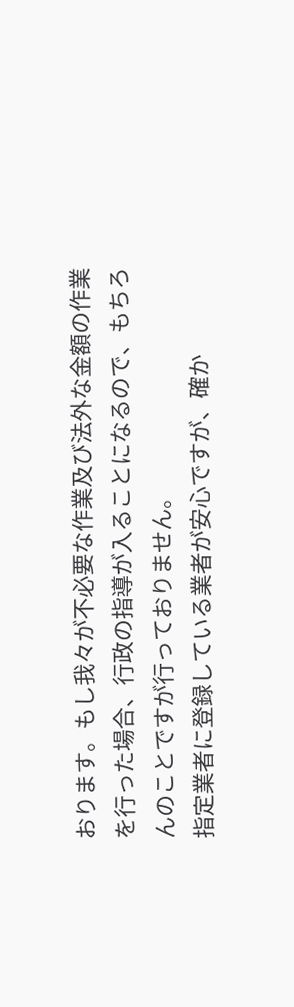おります。もし我々が不必要な作業及び法外な金額の作業を行った場合、行政の指導が入ることになるので、もちろんのことですが行っておりません。
指定業者に登録している業者が安心ですが、確か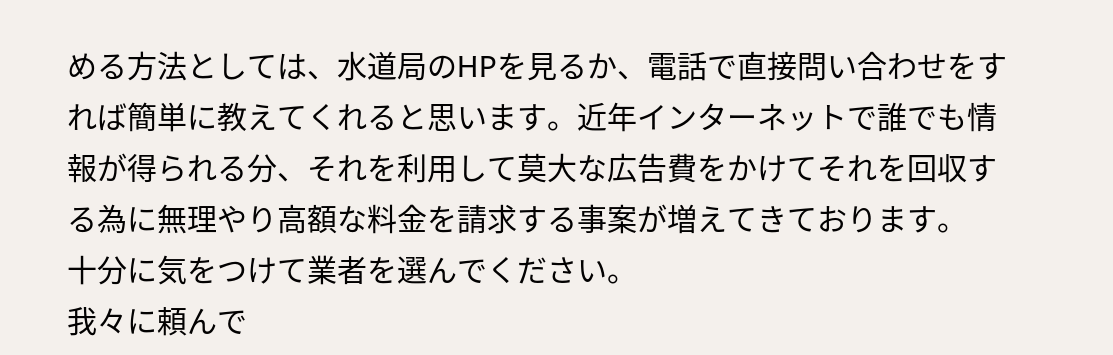める方法としては、水道局のHPを見るか、電話で直接問い合わせをすれば簡単に教えてくれると思います。近年インターネットで誰でも情報が得られる分、それを利用して莫大な広告費をかけてそれを回収する為に無理やり高額な料金を請求する事案が増えてきております。
十分に気をつけて業者を選んでください。
我々に頼んで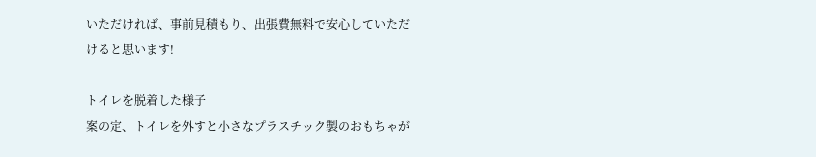いただければ、事前見積もり、出張費無料で安心していただけると思います!

トイレを脱着した様子
案の定、トイレを外すと小さなプラスチック製のおもちゃが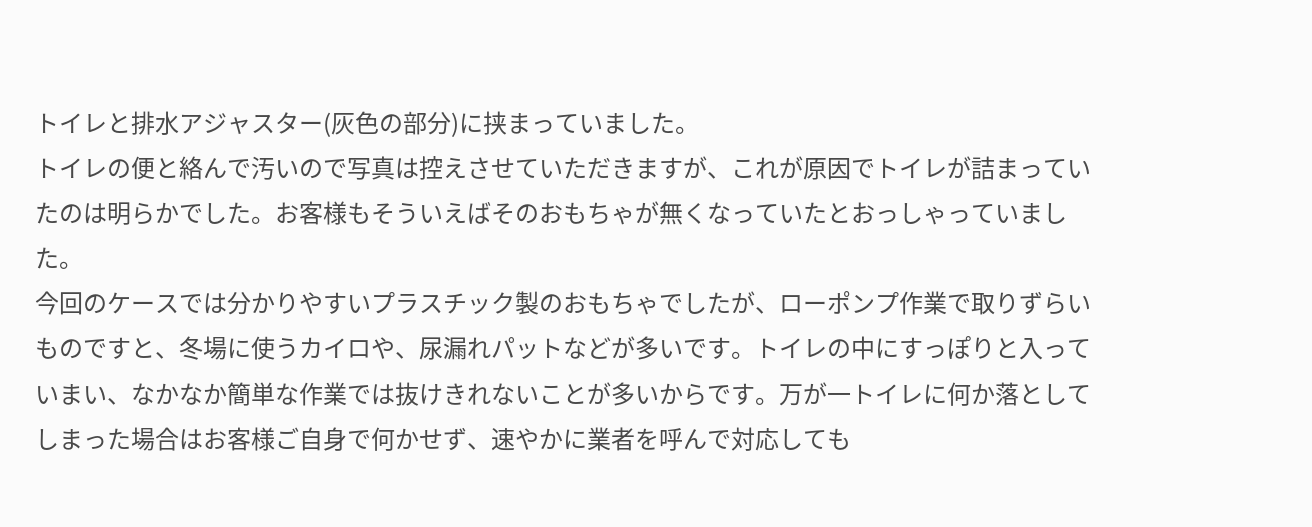トイレと排水アジャスター(灰色の部分)に挟まっていました。
トイレの便と絡んで汚いので写真は控えさせていただきますが、これが原因でトイレが詰まっていたのは明らかでした。お客様もそういえばそのおもちゃが無くなっていたとおっしゃっていました。
今回のケースでは分かりやすいプラスチック製のおもちゃでしたが、ローポンプ作業で取りずらいものですと、冬場に使うカイロや、尿漏れパットなどが多いです。トイレの中にすっぽりと入っていまい、なかなか簡単な作業では抜けきれないことが多いからです。万が一トイレに何か落としてしまった場合はお客様ご自身で何かせず、速やかに業者を呼んで対応しても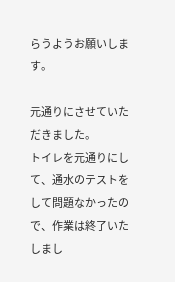らうようお願いします。

元通りにさせていただきました。
トイレを元通りにして、通水のテストをして問題なかったので、作業は終了いたしまし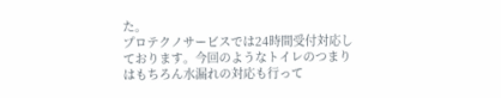た。
プロテクノサービスでは24時間受付対応しております。今回のようなトイレのつまりはもちろん水漏れの対応も行って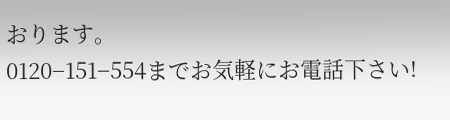おります。
0120−151−554までお気軽にお電話下さい!